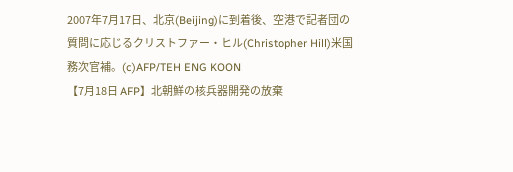2007年7月17日、北京(Beijing)に到着後、空港で記者団の質問に応じるクリストファー・ヒル(Christopher Hill)米国務次官補。(c)AFP/TEH ENG KOON
【7月18日 AFP】北朝鮮の核兵器開発の放棄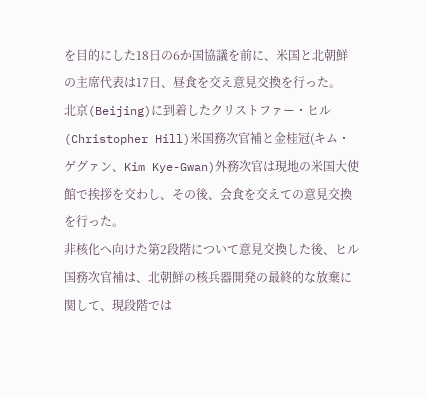を目的にした18日の6か国協議を前に、米国と北朝鮮の主席代表は17日、昼食を交え意見交換を行った。
北京(Beijing)に到着したクリストファー・ヒル(Christopher Hill)米国務次官補と金桂冠(キム・ゲグァン、Kim Kye-Gwan)外務次官は現地の米国大使館で挨拶を交わし、その後、会食を交えての意見交換を行った。
非核化へ向けた第2段階について意見交換した後、ヒル国務次官補は、北朝鮮の核兵器開発の最終的な放棄に関して、現段階では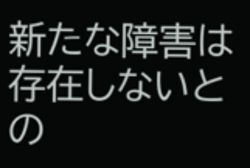新たな障害は存在しないとの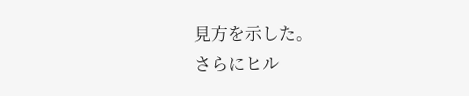見方を示した。
さらにヒル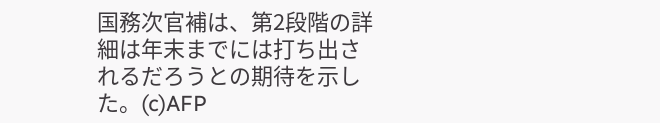国務次官補は、第2段階の詳細は年末までには打ち出されるだろうとの期待を示した。(c)AFP